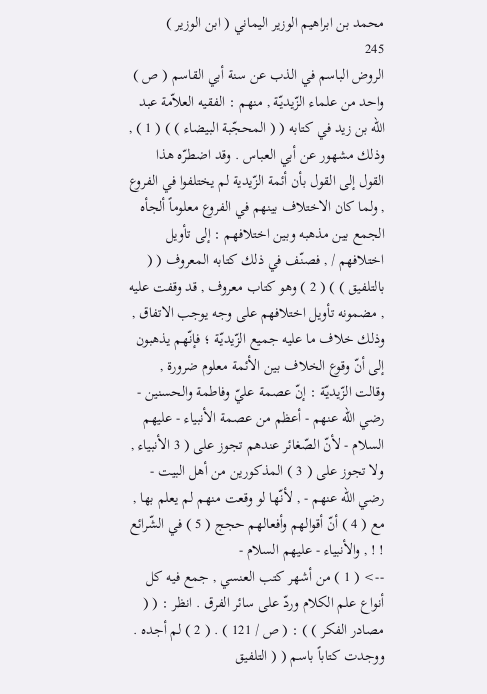محمد بن ابراهيم الوزير اليماني ( ابن الوزير )
245
الروض الباسم في الذب عن سنة أبي القاسم ( ص )
واحد من علماء الزّيديّة , منهم : الفقيه العلاّمة عبد الله بن زيد في كتابه ( ( المحجّبة البيضاء ) ) ( 1 ) , وذلك مشهور عن أبي العباس . وقد اضطرّه هذا القول إلى القول بأن أئمة الزّيدية لم يختلفوا في الفروع , ولما كان الاختلاف بينهم في الفروع معلوماً ألجأه الجمع بين مذهبه وبين اختلافهم : إلى تأويل اختلافهم / , فصنّف في ذلك كتابه المعروف ( ( بالتلفيق ) ) ( 2 ) وهو كتاب معروف , قد وقفت عليه , مضمونه تأويل اختلافهم على وجه يوجب الاتفاق , وذلك خلاف ما عليه جميع الزّيديّة ؛ فإنّهم يذهبون إلى أنّ وقوع الخلاف بين الأئمة معلوم ضرورة , وقالت الزّيديّة : إنّ عصمة عليّ وفاطمة والحسنين - رضي الله عنهم - أعظم من عصمة الأنبياء - عليهم السلام - لأنّ الصّغائر عندهم تجوز على ( 3 الأنبياء , ولا تجوز على ( 3 ) المذكورين من أهل البيت - رضي الله عنهم - , لأنّها لو وقعت منهم لم يعلم بها , مع ( 4 ) أنّ أقوالهم وأفعالهم حجج ( 5 ) في الشّرائع ! ! , والأنبياء - عليهم السلام -
--> ( 1 ) من أشهر كتب العنسي , جمع فيه كل أنواع علم الكلام وردّ على سائر الفرق . انظر : ( ( مصادر الفكر ) ) : ( ص / 121 ) . ( 2 ) لم أجده . ووجدت كتاباً باسم ( ( التلفيق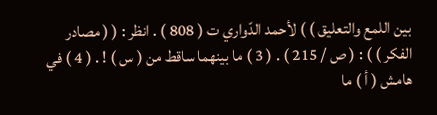بين اللمع والتعليق ) ) لأحمد الدّواري ت ( 808 ) . انظر : ( ( مصادر الفكر ) ) : ( ص / 215 ) . ( 3 ) ما بينهما ساقط من ( س ) ! . ( 4 ) في هامش ( أ ) ما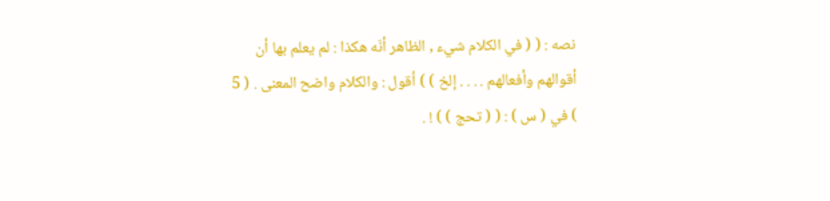نصه : ( ( في الكلام شيء , الظاهر أنّه هكذا : لم يعلم بها أن أقوالهم وأفعالهم . . . . إلخ ) ) أقول : والكلام واضح المعنى . ( 5 ) في ( س ) : ( ( تحج ) ) ! .